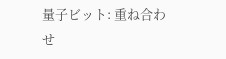量子ビット: 重ね合わせ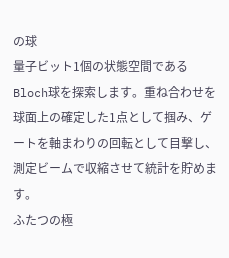の球
量子ビット1個の状態空間であるBloch球を探索します。重ね合わせを球面上の確定した1点として掴み、ゲートを軸まわりの回転として目撃し、測定ビームで収縮させて統計を貯めます。
ふたつの極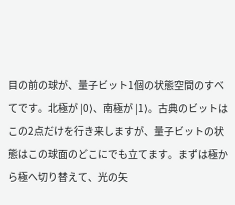目の前の球が、量子ビット1個の状態空間のすべてです。北極が |0⟩、南極が |1⟩。古典のビットはこの2点だけを行き来しますが、量子ビットの状態はこの球面のどこにでも立てます。まずは極から極へ切り替えて、光の矢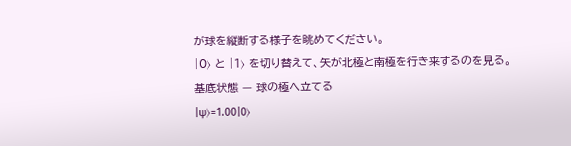が球を縦断する様子を眺めてください。
|0⟩ と |1⟩ を切り替えて、矢が北極と南極を行き来するのを見る。
基底状態 — 球の極へ立てる
|ψ⟩=1.00|0⟩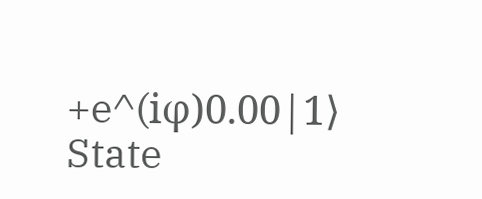+e^(iφ)0.00|1⟩
State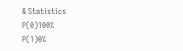& Statistics
P(0)100%
P(1)0%